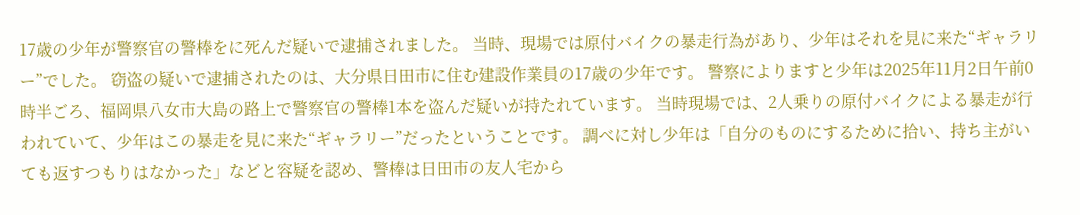17歳の少年が警察官の警棒をに死んだ疑いで逮捕されました。 当時、現場では原付バイクの暴走行為があり、少年はそれを見に来た“ギャラリー”でした。 窃盗の疑いで逮捕されたのは、大分県日田市に住む建設作業員の17歳の少年です。 警察によりますと少年は2025年11月2日午前0時半ごろ、福岡県八女市大島の路上で警察官の警棒1本を盗んだ疑いが持たれています。 当時現場では、2人乗りの原付バイクによる暴走が行われていて、少年はこの暴走を見に来た“ギャラリー”だったということです。 調べに対し少年は「自分のものにするために拾い、持ち主がいても返すつもりはなかった」などと容疑を認め、警棒は日田市の友人宅から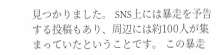見つかりました。 SNS上には暴走を予告する投稿もあり、周辺には約100人が集まっていたということです。 この暴走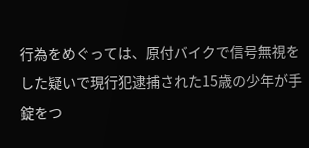行為をめぐっては、原付バイクで信号無視をした疑いで現行犯逮捕された15歳の少年が手錠をつ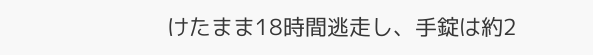けたまま18時間逃走し、手錠は約2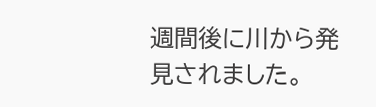週間後に川から発見されました。